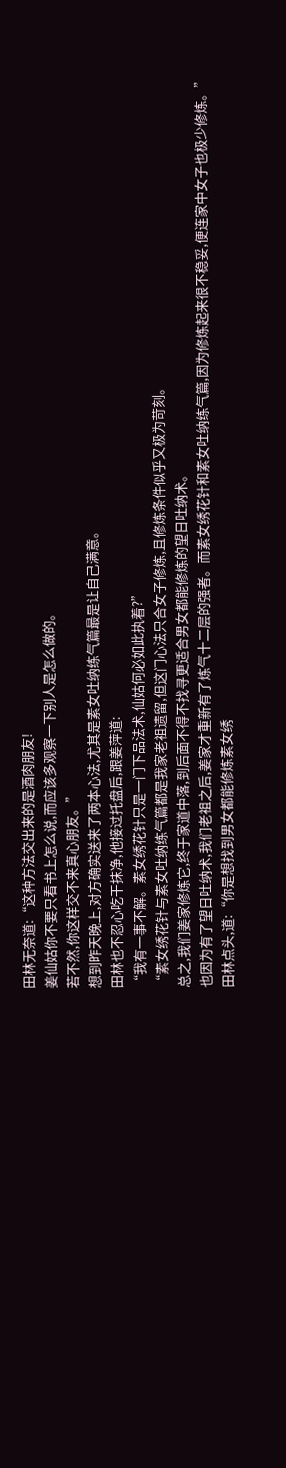田林无奈道:“这种方法交出来的是酒肉朋友!
姜仙姑你不要只看书上怎么说,而应该多观察一下别人是怎么做的。
若不然,你这样交不来真心朋友。”
想到昨天晚上,对方确实送来了两本心法,尤其是素女吐纳练气篇最是让自己满意。
田林也不忍心吃干抹净,他接过托盘后,跟姜萍道:
“我有一事不解。素女绣花针只是一门下品法术,仙姑何必如此执着?”
“素女绣花针与素女吐纳练气篇都是我家老祖遗留,但这门心法只合女子修炼,且修炼条件似乎又极为苛刻。
总之,我们姜家修炼它,终于家道中落,到后面不得不找寻更适合男女都能修炼的望日吐纳术。
也因为有了望日吐纳术,我们老祖之后,姜家才重新有了炼气十二层的强者。而素女绣花针和素女吐纳练气篇,因为修炼起来很不稳妥,便连家中女子也极少修炼。”
田林点头,道:“你是想找到男女都能修炼素女绣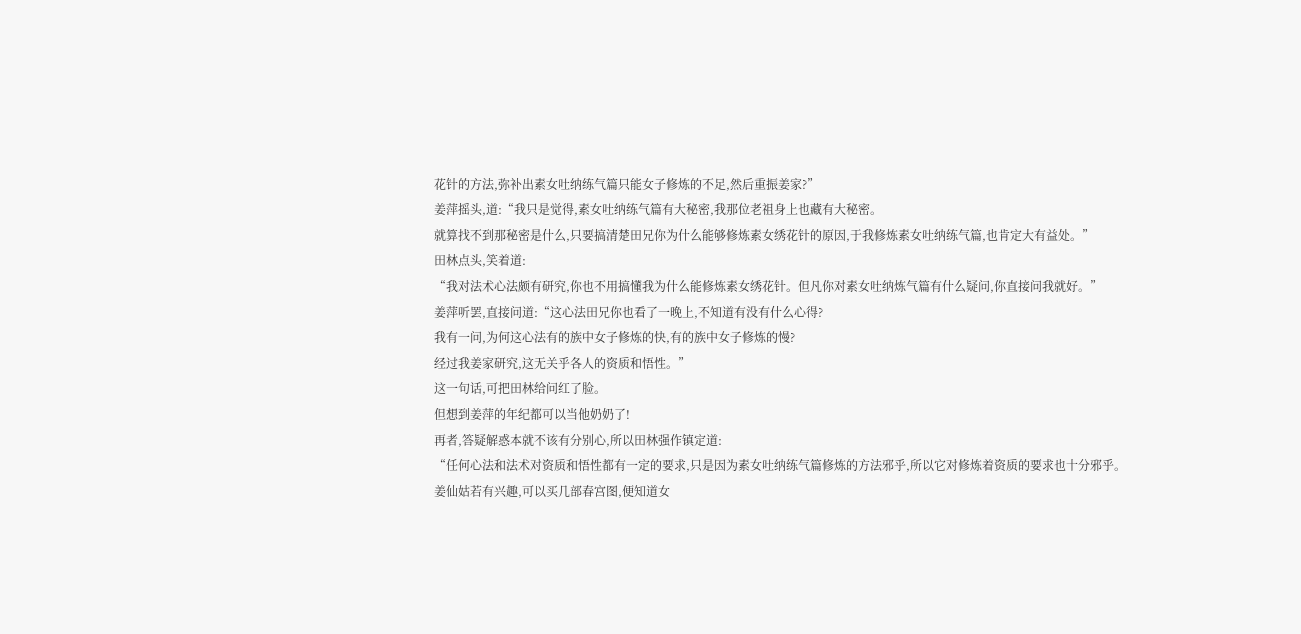花针的方法,弥补出素女吐纳练气篇只能女子修炼的不足,然后重振姜家?”
姜萍摇头,道:“我只是觉得,素女吐纳练气篇有大秘密,我那位老祖身上也藏有大秘密。
就算找不到那秘密是什么,只要搞清楚田兄你为什么能够修炼素女绣花针的原因,于我修炼素女吐纳练气篇,也肯定大有益处。”
田林点头,笑着道:
“我对法术心法颇有研究,你也不用搞懂我为什么能修炼素女绣花针。但凡你对素女吐纳炼气篇有什么疑问,你直接问我就好。”
姜萍听罢,直接问道:“这心法田兄你也看了一晚上,不知道有没有什么心得?
我有一问,为何这心法有的族中女子修炼的快,有的族中女子修炼的慢?
经过我姜家研究,这无关乎各人的资质和悟性。”
这一句话,可把田林给问红了脸。
但想到姜萍的年纪都可以当他奶奶了!
再者,答疑解惑本就不该有分别心,所以田林强作镇定道:
“任何心法和法术对资质和悟性都有一定的要求,只是因为素女吐纳练气篇修炼的方法邪乎,所以它对修炼着资质的要求也十分邪乎。
姜仙姑若有兴趣,可以买几部春宫图,便知道女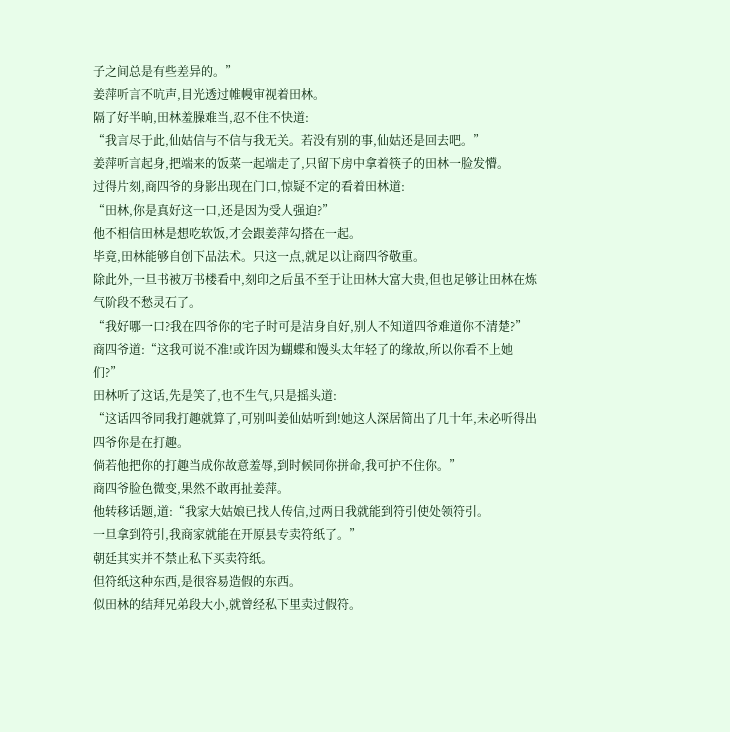子之间总是有些差异的。”
姜萍听言不吭声,目光透过帷幔审视着田林。
隔了好半晌,田林羞臊难当,忍不住不快道:
“我言尽于此,仙姑信与不信与我无关。若没有别的事,仙姑还是回去吧。”
姜萍听言起身,把端来的饭菜一起端走了,只留下房中拿着筷子的田林一脸发懵。
过得片刻,商四爷的身影出现在门口,惊疑不定的看着田林道:
“田林,你是真好这一口,还是因为受人强迫?”
他不相信田林是想吃软饭,才会跟姜萍勾搭在一起。
毕竟,田林能够自创下品法术。只这一点,就足以让商四爷敬重。
除此外,一旦书被万书楼看中,刻印之后虽不至于让田林大富大贵,但也足够让田林在炼气阶段不愁灵石了。
“我好哪一口?我在四爷你的宅子时可是洁身自好,别人不知道四爷难道你不清楚?”
商四爷道:“这我可说不准!或许因为蝴蝶和馒头太年轻了的缘故,所以你看不上她们?”
田林听了这话,先是笑了,也不生气,只是摇头道:
“这话四爷同我打趣就算了,可别叫姜仙姑听到!她这人深居简出了几十年,未必听得出四爷你是在打趣。
倘若他把你的打趣当成你故意羞辱,到时候同你拼命,我可护不住你。”
商四爷脸色微变,果然不敢再扯姜萍。
他转移话题,道:“我家大姑娘已找人传信,过两日我就能到符引使处领符引。
一旦拿到符引,我商家就能在开原县专卖符纸了。”
朝廷其实并不禁止私下买卖符纸。
但符纸这种东西,是很容易造假的东西。
似田林的结拜兄弟段大小,就曾经私下里卖过假符。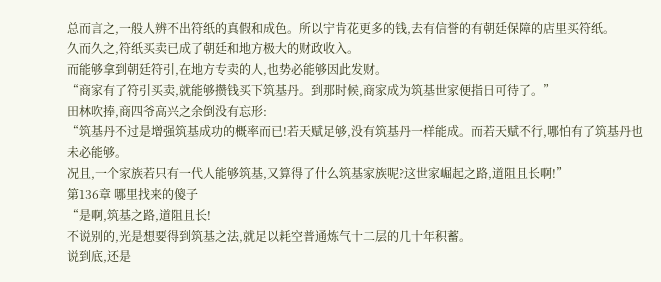总而言之,一般人辨不出符纸的真假和成色。所以宁肯花更多的钱,去有信誉的有朝廷保障的店里买符纸。
久而久之,符纸买卖已成了朝廷和地方极大的财政收入。
而能够拿到朝廷符引,在地方专卖的人,也势必能够因此发财。
“商家有了符引买卖,就能够攒钱买下筑基丹。到那时候,商家成为筑基世家便指日可待了。”
田林吹捧,商四爷高兴之余倒没有忘形:
“筑基丹不过是增强筑基成功的概率而已!若天赋足够,没有筑基丹一样能成。而若天赋不行,哪怕有了筑基丹也未必能够。
况且,一个家族若只有一代人能够筑基,又算得了什么筑基家族呢?这世家崛起之路,道阻且长啊!”
第136章 哪里找来的傻子
“是啊,筑基之路,道阻且长!
不说别的,光是想要得到筑基之法,就足以耗空普通炼气十二层的几十年积蓄。
说到底,还是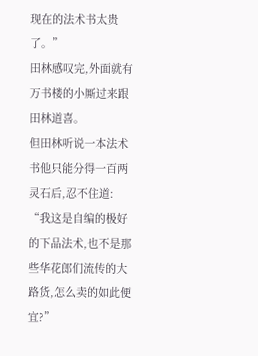现在的法术书太贵了。”
田林感叹完,外面就有万书楼的小厮过来跟田林道喜。
但田林听说一本法术书他只能分得一百两灵石后,忍不住道:
“我这是自编的极好的下品法术,也不是那些华花郎们流传的大路货,怎么卖的如此便宜?”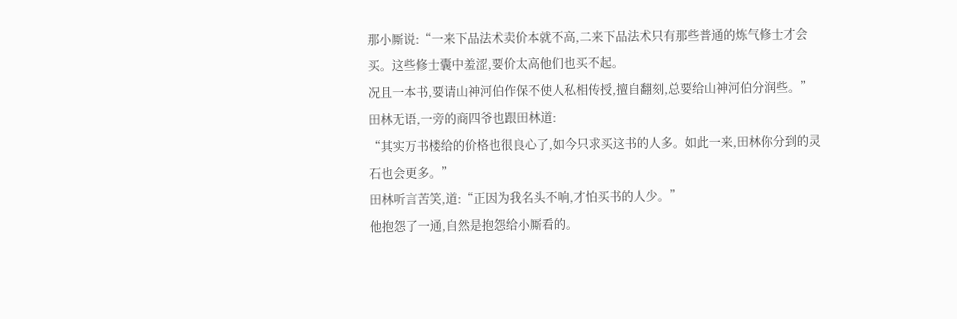那小厮说:“一来下品法术卖价本就不高,二来下品法术只有那些普通的炼气修士才会买。这些修士囊中羞涩,要价太高他们也买不起。
况且一本书,要请山神河伯作保不使人私相传授,擅自翻刻,总要给山神河伯分润些。”
田林无语,一旁的商四爷也跟田林道:
“其实万书楼给的价格也很良心了,如今只求买这书的人多。如此一来,田林你分到的灵石也会更多。”
田林听言苦笑,道:“正因为我名头不响,才怕买书的人少。”
他抱怨了一通,自然是抱怨给小厮看的。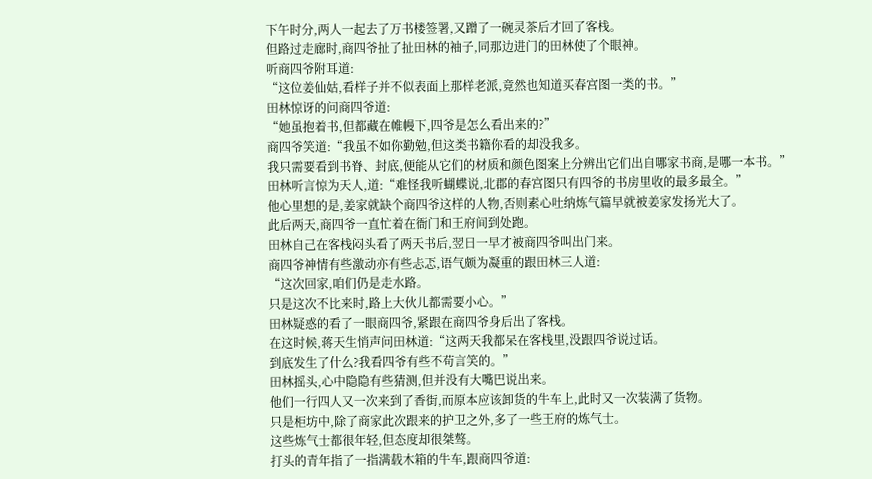下午时分,两人一起去了万书楼签署,又蹭了一碗灵茶后才回了客栈。
但路过走廊时,商四爷扯了扯田林的袖子,同那边进门的田林使了个眼神。
听商四爷附耳道:
“这位姜仙姑,看样子并不似表面上那样老派,竟然也知道买春宫图一类的书。”
田林惊讶的问商四爷道:
“她虽抱着书,但都藏在帷幔下,四爷是怎么看出来的?”
商四爷笑道:“我虽不如你勤勉,但这类书籍你看的却没我多。
我只需要看到书脊、封底,便能从它们的材质和颜色图案上分辨出它们出自哪家书商,是哪一本书。”
田林听言惊为天人,道:“难怪我听蝴蝶说,北郡的春宫图只有四爷的书房里收的最多最全。”
他心里想的是,姜家就缺个商四爷这样的人物,否则素心吐纳炼气篇早就被姜家发扬光大了。
此后两天,商四爷一直忙着在衙门和王府间到处跑。
田林自己在客栈闷头看了两天书后,翌日一早才被商四爷叫出门来。
商四爷神情有些激动亦有些忐忑,语气颇为凝重的跟田林三人道:
“这次回家,咱们仍是走水路。
只是这次不比来时,路上大伙儿都需要小心。”
田林疑惑的看了一眼商四爷,紧跟在商四爷身后出了客栈。
在这时候,蒋天生悄声问田林道:“这两天我都呆在客栈里,没跟四爷说过话。
到底发生了什么?我看四爷有些不苟言笑的。”
田林摇头,心中隐隐有些猜测,但并没有大嘴巴说出来。
他们一行四人又一次来到了香街,而原本应该卸货的牛车上,此时又一次装满了货物。
只是柜坊中,除了商家此次跟来的护卫之外,多了一些王府的炼气士。
这些炼气士都很年轻,但态度却很桀骜。
打头的青年指了一指满载木箱的牛车,跟商四爷道: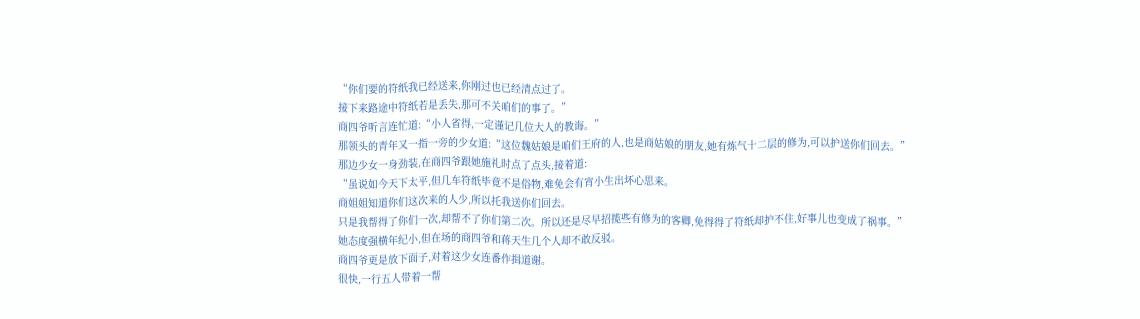“你们要的符纸我已经送来,你刚过也已经清点过了。
接下来路途中符纸若是丢失,那可不关咱们的事了。”
商四爷听言连忙道:“小人省得,一定谨记几位大人的教诲。”
那领头的青年又一指一旁的少女道:“这位魏姑娘是咱们王府的人,也是商姑娘的朋友,她有炼气十二层的修为,可以护送你们回去。”
那边少女一身劲装,在商四爷跟她施礼时点了点头,接着道:
“虽说如今天下太平,但几车符纸毕竟不是俗物,难免会有宵小生出坏心思来。
商姐姐知道你们这次来的人少,所以托我送你们回去。
只是我帮得了你们一次,却帮不了你们第二次。所以还是尽早招揽些有修为的客卿,免得得了符纸却护不住,好事儿也变成了祸事。”
她态度强横年纪小,但在场的商四爷和蒋天生几个人却不敢反驳。
商四爷更是放下面子,对着这少女连番作揖道谢。
很快,一行五人带着一帮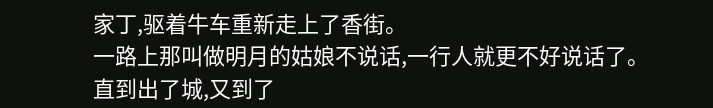家丁,驱着牛车重新走上了香街。
一路上那叫做明月的姑娘不说话,一行人就更不好说话了。
直到出了城,又到了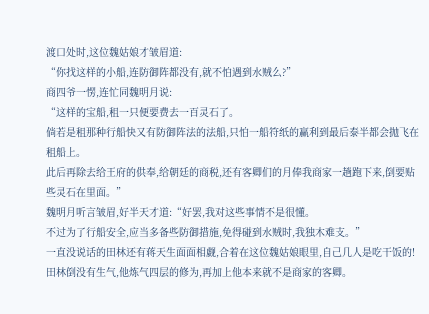渡口处时,这位魏姑娘才皱眉道:
“你找这样的小船,连防御阵都没有,就不怕遇到水贼么?”
商四爷一愣,连忙同魏明月说:
“这样的宝船,租一只便要费去一百灵石了。
倘若是租那种行船快又有防御阵法的法船,只怕一船符纸的赢利到最后泰半都会抛飞在租船上。
此后再除去给王府的供奉,给朝廷的商税,还有客卿们的月俸我商家一趟跑下来,倒要贴些灵石在里面。”
魏明月听言皱眉,好半天才道:“好罢,我对这些事情不是很懂。
不过为了行船安全,应当多备些防御措施,免得碰到水贼时,我独木难支。”
一直没说话的田林还有蒋天生面面相觑,合着在这位魏姑娘眼里,自己几人是吃干饭的!
田林倒没有生气,他炼气四层的修为,再加上他本来就不是商家的客卿。